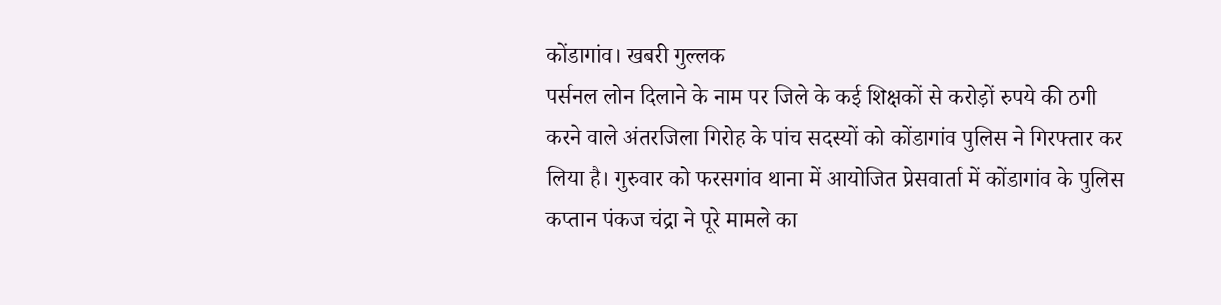कोंडागांव। खबरी गुल्लक
पर्सनल लोन दिलाने के नाम पर जिले के कई शिक्षकों से करोड़ों रुपये की ठगी करने वाले अंतरजिला गिरोह के पांच सदस्यों को कोंडागांव पुलिस ने गिरफ्तार कर लिया है। गुरुवार को फरसगांव थाना में आयोजित प्रेसवार्ता में कोंडागांव के पुलिस कप्तान पंकज चंद्रा ने पूरे मामले का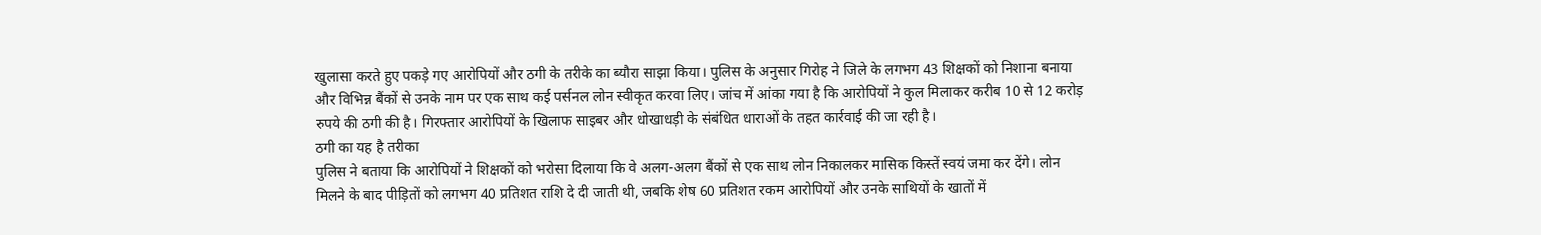खुलासा करते हुए पकड़े गए आरोपियों और ठगी के तरीके का ब्यौरा साझा किया। पुलिस के अनुसार गिरोह ने जिले के लगभग 43 शिक्षकों को निशाना बनाया और विभिन्न बैंकों से उनके नाम पर एक साथ कई पर्सनल लोन स्वीकृत करवा लिए। जांच में आंका गया है कि आरोपियों ने कुल मिलाकर करीब 10 से 12 करोड़ रुपये की ठगी की है। गिरफ्तार आरोपियों के खिलाफ साइबर और धोखाधड़ी के संबंधित धाराओं के तहत कार्रवाई की जा रही है।
ठगी का यह है तरीका
पुलिस ने बताया कि आरोपियों ने शिक्षकों को भरोसा दिलाया कि वे अलग-अलग बैंकों से एक साथ लोन निकालकर मासिक किस्तें स्वयं जमा कर देंगे। लोन मिलने के बाद पीड़ितों को लगभग 40 प्रतिशत राशि दे दी जाती थी, जबकि शेष 60 प्रतिशत रकम आरोपियों और उनके साथियों के खातों में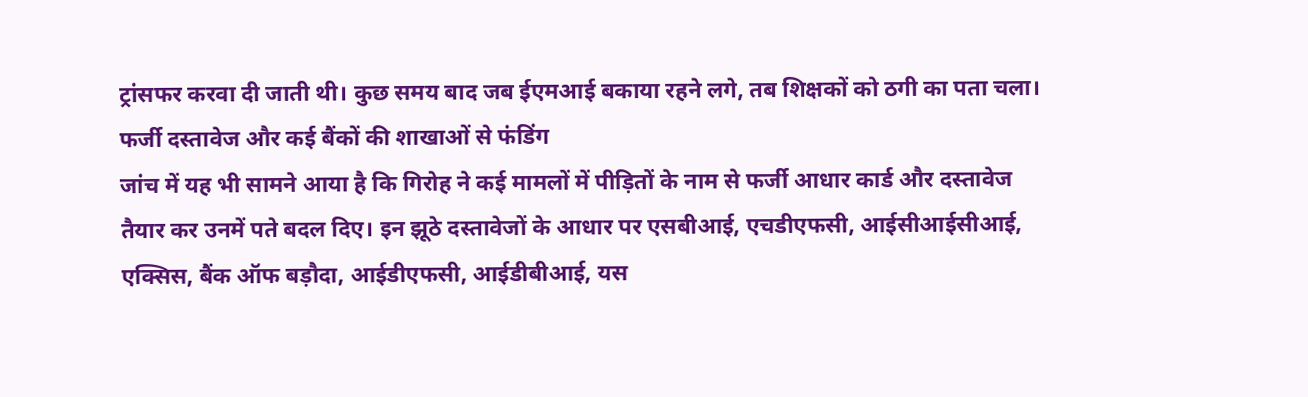ट्रांसफर करवा दी जाती थी। कुछ समय बाद जब ईएमआई बकाया रहने लगे, तब शिक्षकों को ठगी का पता चला।
फर्जी दस्तावेज और कई बैंकों की शाखाओं से फंडिंग
जांच में यह भी सामने आया है कि गिरोह ने कई मामलों में पीड़ितों के नाम से फर्जी आधार कार्ड और दस्तावेज तैयार कर उनमें पते बदल दिए। इन झूठे दस्तावेजों के आधार पर एसबीआई, एचडीएफसी, आईसीआईसीआई, एक्सिस, बैंक ऑफ बड़ौदा, आईडीएफसी, आईडीबीआई, यस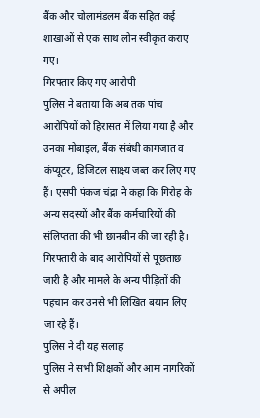बैंक और चोलामंडलम बैंक सहित कई शाखाओं से एक साथ लोन स्वीकृत कराए गए।
गिरफ्तार किए गए आरोपी
पुलिस ने बताया कि अब तक पांच आरोपियों को हिरासत में लिया गया है और उनका मोबाइल, बैंक संबंधी कागजात व कंप्यूटर, डिजिटल साक्ष्य जब्त कर लिए गए हैं। एसपी पंकज चंद्रा ने कहा कि गिरोह के अन्य सदस्यों और बैंक कर्मचारियों की संलिप्तता की भी छानबीन की जा रही है। गिरफ्तारी के बाद आरोपियों से पूछताछ जारी है और मामले के अन्य पीड़ितों की पहचान कर उनसे भी लिखित बयान लिए जा रहे हैं।
पुलिस ने दी यह सलाह
पुलिस ने सभी शिक्षकों और आम नागरिकों से अपील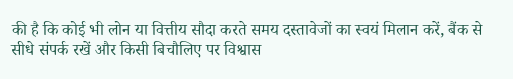की है कि कोई भी लोन या वित्तीय सौदा करते समय दस्तावेजों का स्वयं मिलान करें, बैंक से सीधे संपर्क रखें और किसी बिचौलिए पर विश्वास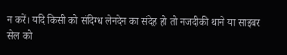न करें। यदि किसी को संदिग्ध लेनदेन का संदेह हो तो नजदीकी थाने या साइबर सेल को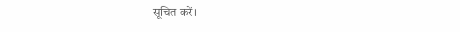सूचित करें।